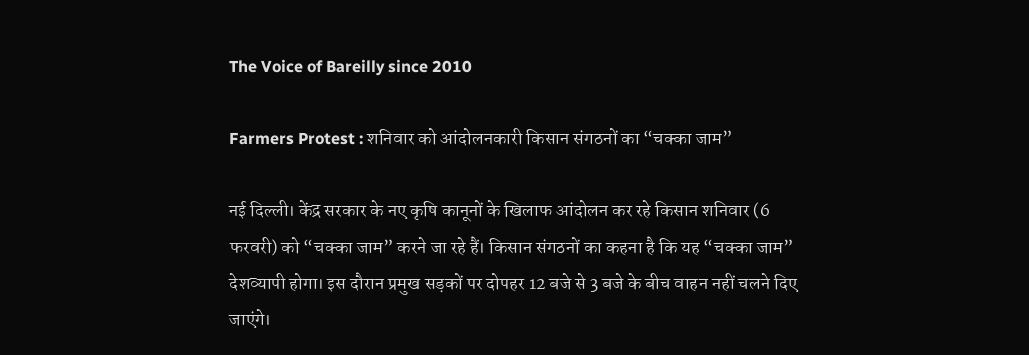The Voice of Bareilly since 2010

Farmers Protest : शनिवार को आंदोलनकारी किसान संगठनों का “चक्का जाम”

नई दिल्‍ली। केंद्र सरकार के नए कृषि कानूनों के खिलाफ आंदोलन कर रहे किसान शनिवार (6 फरवरी) को “चक्‍का जाम” करने जा रहे हैं। किसान संगठनों का कहना है कि यह “चक्‍का जाम” देशव्‍यापी होगा। इस दौरान प्रमुख सड़कों पर दोपहर 12 बजे से 3 बजे के बीच वाहन नहीं चलने दिए जाएंगे।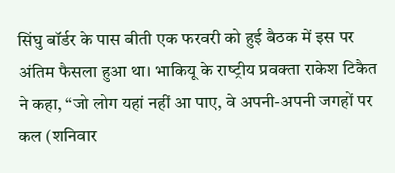सिंघु बॉर्डर के पास बीती एक फरवरी को हुई बैठक में इस पर अंतिम फैसला हुआ था। भाकियू के राष्‍ट्रीय प्रवक्‍ता राकेश टिकैत ने कहा, “जो लोग यहां नहीं आ पाए, वे अपनी-अपनी जगहों पर कल (शनिवार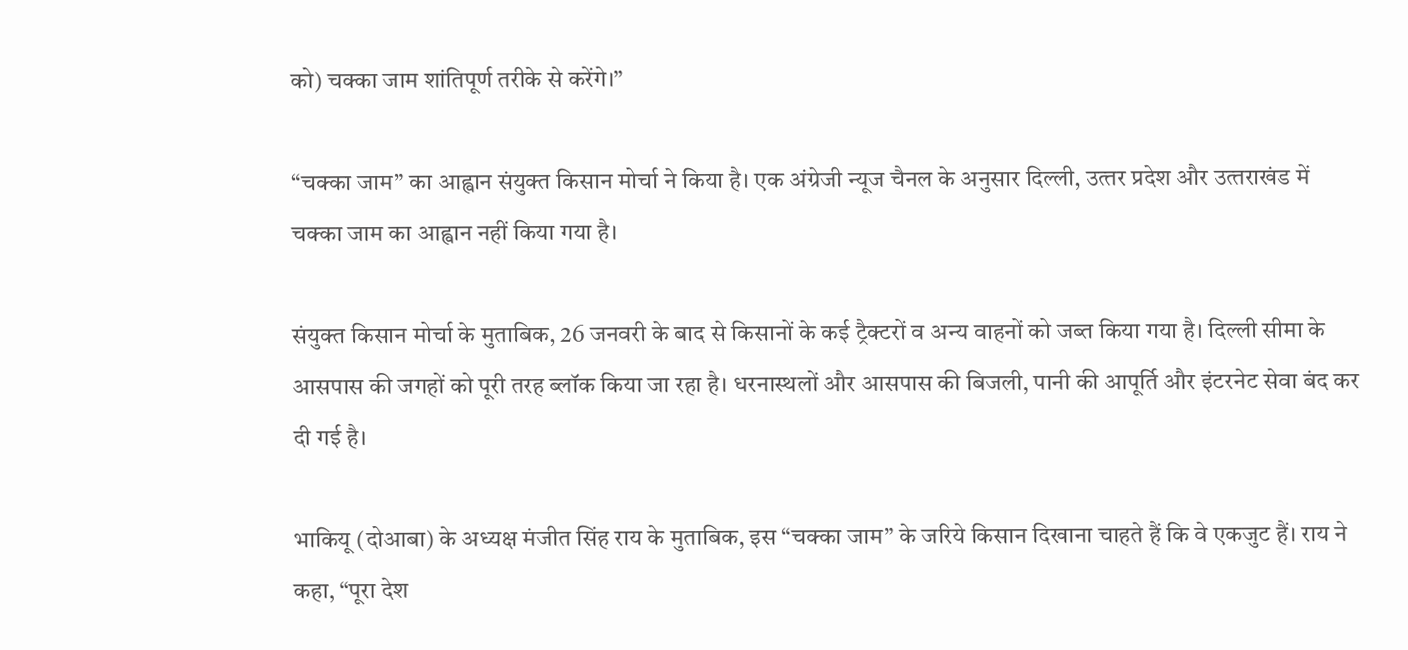को) चक्का जाम शांतिपूर्ण तरीके से करेंगे।”

“चक्‍का जाम” का आह्वान संयुक्त किसान मोर्चा ने किया है। एक अंग्रेजी न्यूज चैनल के अनुसार दिल्‍ली, उत्‍तर प्रदेश और उत्‍तराखंड में चक्‍का जाम का आह्वान नहीं किया गया है।

संयुक्त किसान मोर्चा के मुताबिक, 26 जनवरी के बाद से किसानों के कई ट्रैक्टरों व अन्य वाहनों को जब्त किया गया है। दिल्‍ली सीमा के आसपास की जगहों को पूरी तरह ब्लॉक किया जा रहा है। धरनास्थलों और आसपास की बिजली, पानी की आपूर्ति और इंटरनेट सेवा बंद कर दी गई है।

भाकियू (दोआबा) के अध्यक्ष मंजीत सिंह राय के मुताबिक, इस “चक्‍का जाम” के जरिये किसान दिखाना चाहते हैं कि वे एकजुट हैं। राय ने कहा, “पूरा देश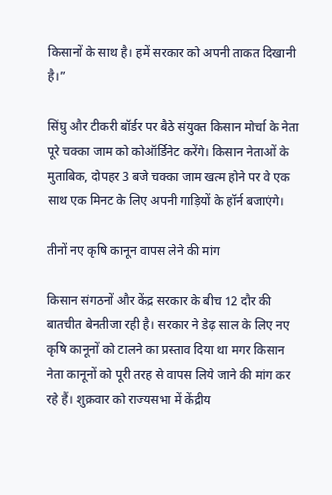किसानों के साथ है। हमें सरकार को अपनी ताकत दिखानी है।”

सिंघु और टीकरी बॉर्डर पर बैठे संयुक्त किसान मोर्चा के नेता पूरे चक्‍का जाम को कोऑर्डिनेट करेंगे। किसान नेताओं के मुताबिक, दोपहर 3 बजे चक्‍का जाम खत्‍म होने पर वे एक साथ एक मिनट के लिए अपनी गाड़ियों के हॉर्न बजाएंगे।

तीनों नए कृषि कानून वापस लेने की मांग

किसान संगठनों और केंद्र सरकार के बीच 12 दौर की बातचीत बेनतीजा रही है। सरकार ने डेढ़ साल के लिए नए कृषि कानूनों को टालने का प्रस्‍ताव दिया था मगर किसान नेता कानूनों को पूरी तरह से वापस लिये जाने की मांग कर रहे हैं। शुक्रवार को राज्‍यसभा में केंद्रीय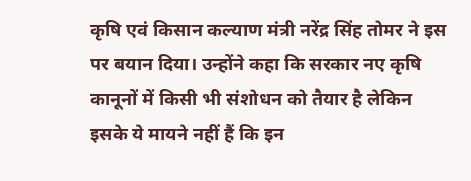कृषि एवं किसान कल्याण मंत्री नरेंद्र सिंह तोमर ने इस पर बयान दिया। उन्‍होंने कहा कि सरकार नए कृषि कानूनों में किसी भी संशोधन को तैयार है लेकिन इसके ये मायने नहीं हैं कि इन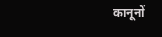कानूनों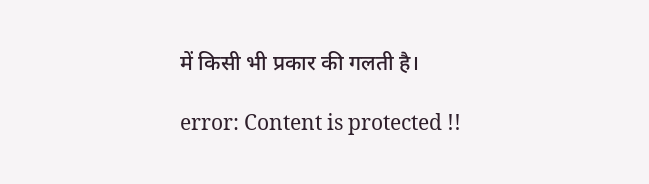में किसी भी प्रकार की गलती है।

error: Content is protected !!